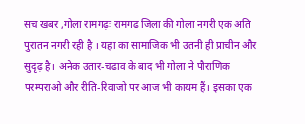सच खबर ,गोला रामगढ़ः रामगढ जिला की गोला नगरी एक अति पुरातन नगरी रही है । यहा का सामाजिक भी उतनी ही प्राचीन और सुदृढ़ है। अनेक उतार-चढाव के बाद भी गोला ने पौराणिक परम्पराओ और रीति-रिवाजो पर आज भी कायम हैं। इसका एक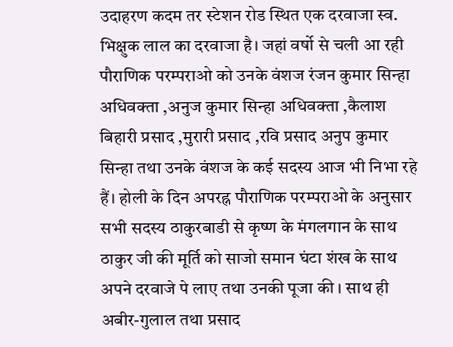उदाहरण कदम तर स्टेशन रोड स्थित एक दरवाजा स्व. भिक्षुक लाल का दरवाजा है। जहां वर्षो से चली आ रही पौराणिक परम्पराओ को उनके वंशज रंजन कुमार सिन्हा अधिवक्ता ,अनुज कुमार सिन्हा अधिवक्ता ,कैलाश बिहारी प्रसाद ,मुरारी प्रसाद ,रवि प्रसाद अनुप कुमार सिन्हा तथा उनके वंशज के कई सदस्य आज भी निभा रहे हैं। होली के दिन अपरह्न पौराणिक परम्पराओ के अनुसार सभी सदस्य ठाकुरबाडी से कृष्ण के मंगलगान के साथ ठाकुर जी की मूर्ति को साजो समान घंटा शंख के साथ अपने दरवाजे पे लाए तथा उनकी पूजा की । साथ ही अबीर-गुलाल तथा प्रसाद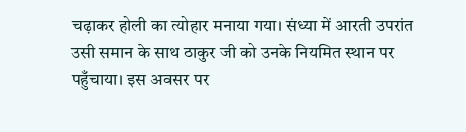चढ़ाकर होली का त्योहार मनाया गया। संध्या में आरती उपरांत उसी समान के साथ ठाकुर जी को उनके नियमित स्थान पर पहुँचाया। इस अवसर पर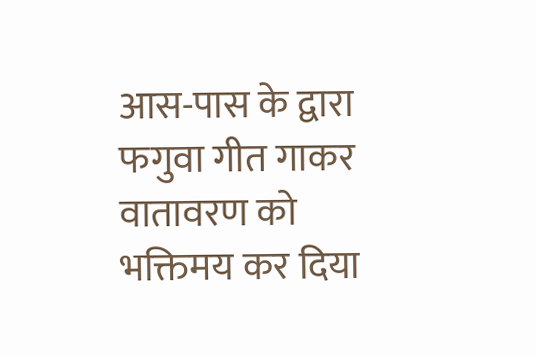आस-पास के द्वारा फगुवा गीत गाकर वातावरण को भक्तिमय कर दिया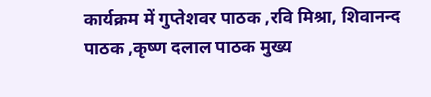कार्यक्रम में गुप्तेशवर पाठक ,रवि मिश्रा, शिवानन्द पाठक ,कृष्ण दलाल पाठक मुख्य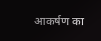आकर्षण का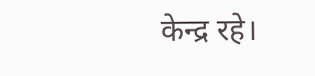केन्द्र रहे।